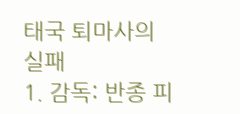태국 퇴마사의 실패
1. 감독: 반종 피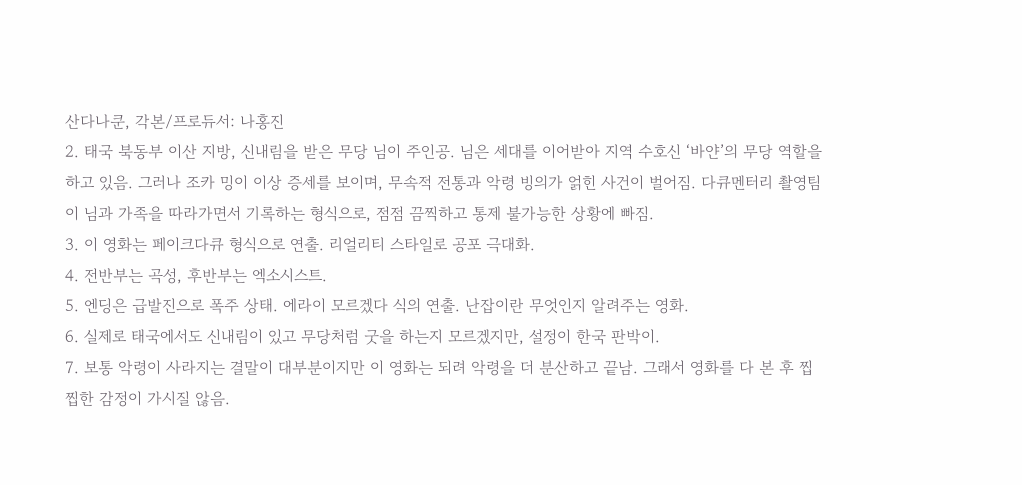산다나쿤, 각본/프로듀서: 나홍진
2. 태국 북동부 이산 지방, 신내림을 받은 무당 님이 주인공. 님은 세대를 이어받아 지역 수호신 ‘바얀’의 무당 역할을 하고 있음. 그러나 조카 밍이 이상 증세를 보이며, 무속적 전통과 악령 빙의가 얽힌 사건이 벌어짐. 다큐멘터리 촬영팀이 님과 가족을 따라가면서 기록하는 형식으로, 점점 끔찍하고 통제 불가능한 상황에 빠짐.
3. 이 영화는 페이크다큐 형식으로 연출. 리얼리티 스타일로 공포 극대화.
4. 전반부는 곡성, 후반부는 엑소시스트.
5. 엔딩은 급발진으로 폭주 상태. 에라이 모르겠다 식의 연출. 난잡이란 무엇인지 알려주는 영화.
6. 실제로 태국에서도 신내림이 있고 무당처럼 굿을 하는지 모르겠지만, 설정이 한국 판박이.
7. 보통 악령이 사라지는 결말이 대부분이지만 이 영화는 되려 악령을 더 분산하고 끝남. 그래서 영화를 다 본 후 찝찝한 감정이 가시질 않음.